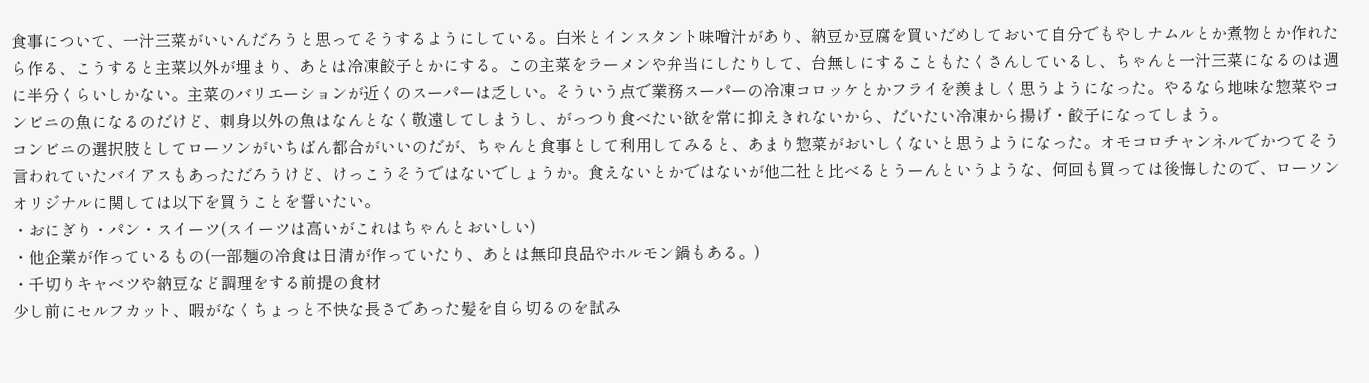食事について、一汁三菜がいいんだろうと思ってそうするようにしている。白米とインスタント味噌汁があり、納豆か豆腐を買いだめしておいて自分でもやしナムルとか煮物とか作れたら作る、こうすると主菜以外が埋まり、あとは冷凍餃子とかにする。この主菜をラーメンや弁当にしたりして、台無しにすることもたくさんしているし、ちゃんと一汁三菜になるのは週に半分くらいしかない。主菜のバリエーションが近くのスーパーは乏しい。そういう点で業務スーパーの冷凍コロッケとかフライを羨ましく思うようになった。やるなら地味な惣菜やコンビニの魚になるのだけど、刺身以外の魚はなんとなく敬遠してしまうし、がっつり食べたい欲を常に抑えきれないから、だいたい冷凍から揚げ・餃子になってしまう。
コンビニの選択肢としてローソンがいちばん都合がいいのだが、ちゃんと食事として利用してみると、あまり惣菜がおいしくないと思うようになった。オモコロチャンネルでかつてそう言われていたバイアスもあっただろうけど、けっこうそうではないでしょうか。食えないとかではないが他二社と比べるとうーんというような、何回も買っては後悔したので、ローソンオリジナルに関しては以下を買うことを誓いたい。
・おにぎり・パン・スイーツ(スイーツは高いがこれはちゃんとおいしい)
・他企業が作っているもの(一部麺の冷食は日清が作っていたり、あとは無印良品やホルモン鍋もある。)
・千切りキャベツや納豆など調理をする前提の食材
少し前にセルフカット、暇がなくちょっと不快な長さであった髪を自ら切るのを試み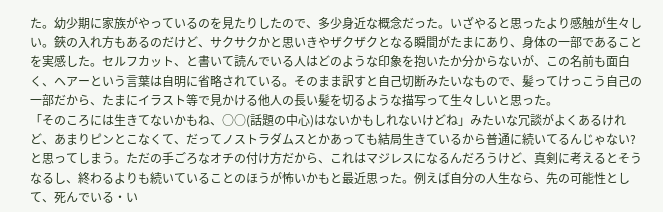た。幼少期に家族がやっているのを見たりしたので、多少身近な概念だった。いざやると思ったより感触が生々しい。鋏の入れ方もあるのだけど、サクサクかと思いきやザクザクとなる瞬間がたまにあり、身体の一部であることを実感した。セルフカット、と書いて読んでいる人はどのような印象を抱いたか分からないが、この名前も面白く、ヘアーという言葉は自明に省略されている。そのまま訳すと自己切断みたいなもので、髪ってけっこう自己の一部だから、たまにイラスト等で見かける他人の長い髪を切るような描写って生々しいと思った。
「そのころには生きてないかもね、○○(話題の中心)はないかもしれないけどね」みたいな冗談がよくあるけれど、あまりピンとこなくて、だってノストラダムスとかあっても結局生きているから普通に続いてるんじゃない?と思ってしまう。ただの手ごろなオチの付け方だから、これはマジレスになるんだろうけど、真剣に考えるとそうなるし、終わるよりも続いていることのほうが怖いかもと最近思った。例えば自分の人生なら、先の可能性として、死んでいる・い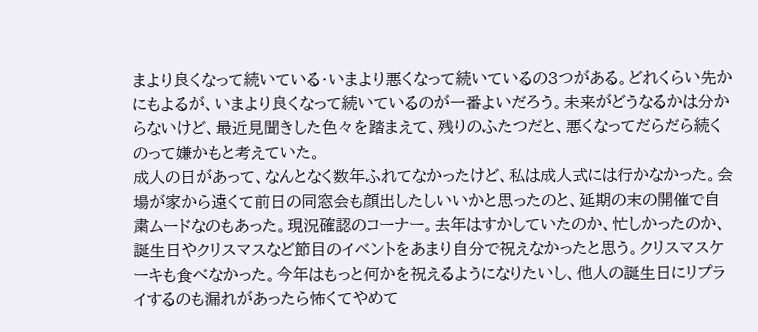まより良くなって続いている・いまより悪くなって続いているの3つがある。どれくらい先かにもよるが、いまより良くなって続いているのが一番よいだろう。未来がどうなるかは分からないけど、最近見聞きした色々を踏まえて、残りのふたつだと、悪くなってだらだら続くのって嫌かもと考えていた。
成人の日があって、なんとなく数年ふれてなかったけど、私は成人式には行かなかった。会場が家から遠くて前日の同窓会も顔出したしいいかと思ったのと、延期の末の開催で自粛ムードなのもあった。現況確認のコーナー。去年はすかしていたのか、忙しかったのか、誕生日やクリスマスなど節目のイベントをあまり自分で祝えなかったと思う。クリスマスケーキも食べなかった。今年はもっと何かを祝えるようになりたいし、他人の誕生日にリプライするのも漏れがあったら怖くてやめて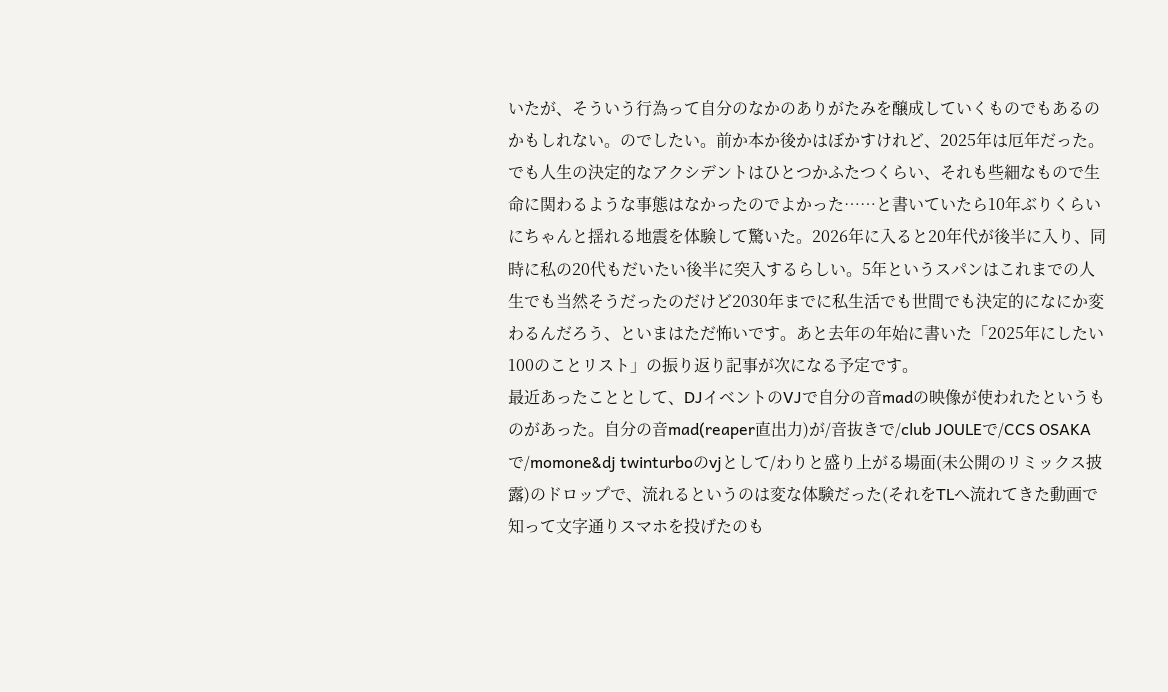いたが、そういう行為って自分のなかのありがたみを醸成していくものでもあるのかもしれない。のでしたい。前か本か後かはぼかすけれど、2025年は厄年だった。でも人生の決定的なアクシデントはひとつかふたつくらい、それも些細なもので生命に関わるような事態はなかったのでよかった……と書いていたら10年ぶりくらいにちゃんと揺れる地震を体験して驚いた。2026年に入ると20年代が後半に入り、同時に私の20代もだいたい後半に突入するらしい。5年というスパンはこれまでの人生でも当然そうだったのだけど2030年までに私生活でも世間でも決定的になにか変わるんだろう、といまはただ怖いです。あと去年の年始に書いた「2025年にしたい100のことリスト」の振り返り記事が次になる予定です。
最近あったこととして、DJイベントのVJで自分の音madの映像が使われたというものがあった。自分の音mad(reaper直出力)が/音抜きで/club JOULEで/CCS OSAKAで/momone&dj twinturboのvjとして/わりと盛り上がる場面(未公開のリミックス披露)のドロップで、流れるというのは変な体験だった(それをTLへ流れてきた動画で知って文字通りスマホを投げたのも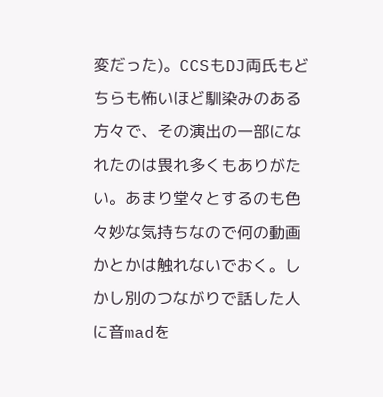変だった)。CCSもDJ両氏もどちらも怖いほど馴染みのある方々で、その演出の一部になれたのは畏れ多くもありがたい。あまり堂々とするのも色々妙な気持ちなので何の動画かとかは触れないでおく。しかし別のつながりで話した人に音madを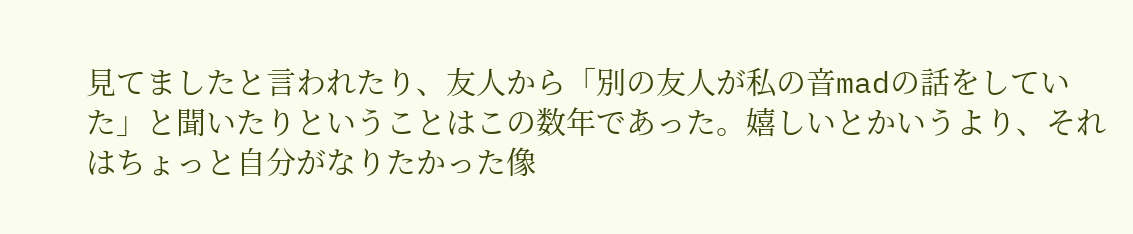見てましたと言われたり、友人から「別の友人が私の音madの話をしていた」と聞いたりということはこの数年であった。嬉しいとかいうより、それはちょっと自分がなりたかった像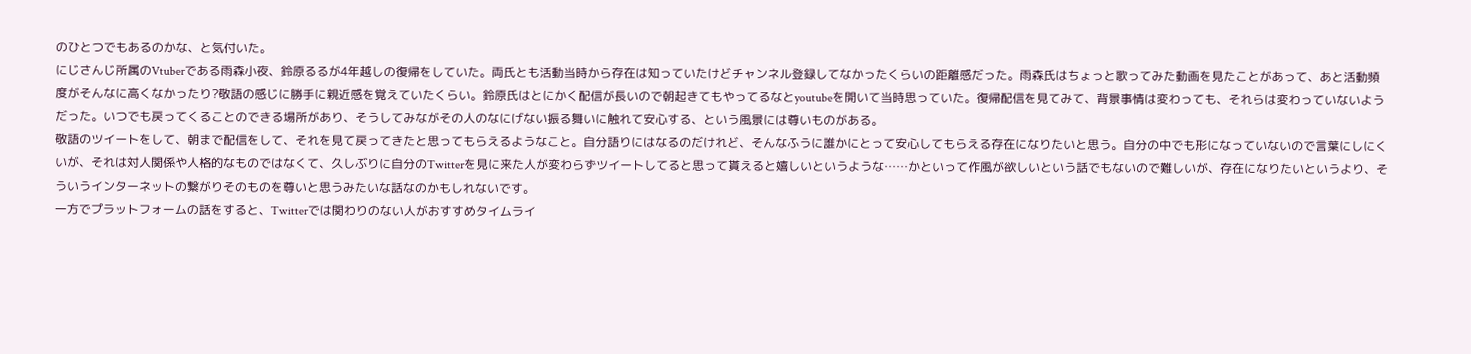のひとつでもあるのかな、と気付いた。
にじさんじ所属のVtuberである雨森小夜、鈴原るるが4年越しの復帰をしていた。両氏とも活動当時から存在は知っていたけどチャンネル登録してなかったくらいの距離感だった。雨森氏はちょっと歌ってみた動画を見たことがあって、あと活動頻度がそんなに高くなかったり?敬語の感じに勝手に親近感を覚えていたくらい。鈴原氏はとにかく配信が長いので朝起きてもやってるなとyoutubeを開いて当時思っていた。復帰配信を見てみて、背景事情は変わっても、それらは変わっていないようだった。いつでも戻ってくることのできる場所があり、そうしてみながその人のなにげない振る舞いに触れて安心する、という風景には尊いものがある。
敬語のツイートをして、朝まで配信をして、それを見て戻ってきたと思ってもらえるようなこと。自分語りにはなるのだけれど、そんなふうに誰かにとって安心してもらえる存在になりたいと思う。自分の中でも形になっていないので言葉にしにくいが、それは対人関係や人格的なものではなくて、久しぶりに自分のTwitterを見に来た人が変わらずツイートしてると思って貰えると嬉しいというような……かといって作風が欲しいという話でもないので難しいが、存在になりたいというより、そういうインターネットの繋がりそのものを尊いと思うみたいな話なのかもしれないです。
一方でプラットフォームの話をすると、Twitterでは関わりのない人がおすすめタイムライ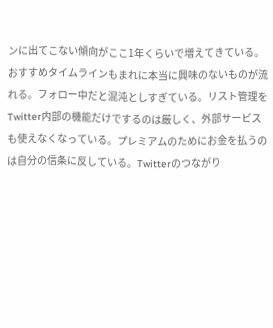ンに出てこない傾向がここ1年くらいで増えてきている。おすすめタイムラインもまれに本当に興味のないものが流れる。フォロー中だと混沌としすぎている。リスト管理をTwitter内部の機能だけでするのは厳しく、外部サービスも使えなくなっている。プレミアムのためにお金を払うのは自分の信条に反している。Twitterのつながり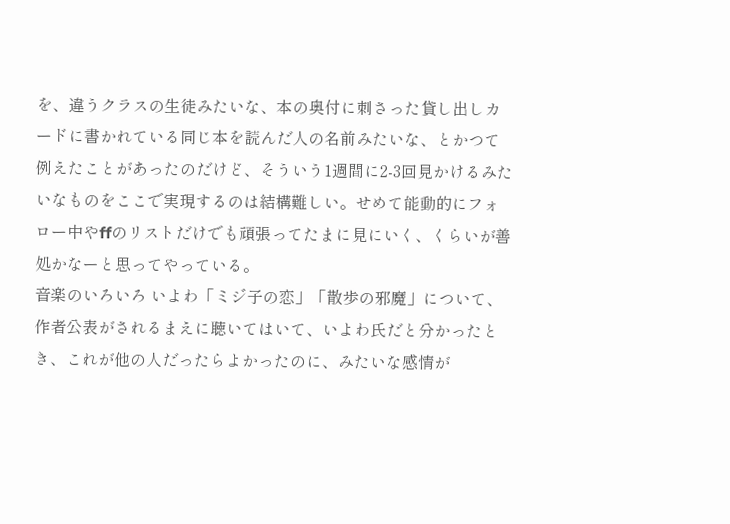を、違うクラスの生徒みたいな、本の奥付に刺さった貸し出しカードに書かれている同じ本を読んだ人の名前みたいな、とかつて例えたことがあったのだけど、そういう1週間に2-3回見かけるみたいなものをここで実現するのは結構難しい。せめて能動的にフォロー中やffのリストだけでも頑張ってたまに見にいく、くらいが善処かなーと思ってやっている。
音楽のいろいろ いよわ「ミジ子の恋」「散歩の邪魔」について、作者公表がされるまえに聴いてはいて、いよわ氏だと分かったとき、これが他の人だったらよかったのに、みたいな感情が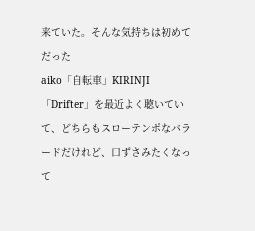来ていた。そんな気持ちは初めてだった
aiko「自転車」KIRINJI「Drifter」を最近よく聴いていて、どちらもスローテンポなバラードだけれど、口ずさみたくなって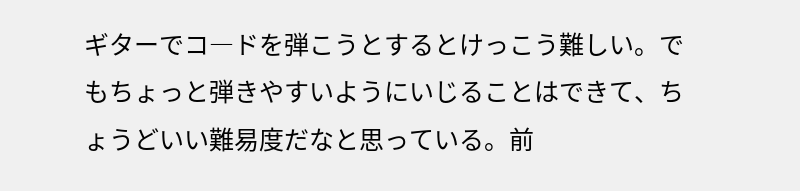ギターでコ―ドを弾こうとするとけっこう難しい。でもちょっと弾きやすいようにいじることはできて、ちょうどいい難易度だなと思っている。前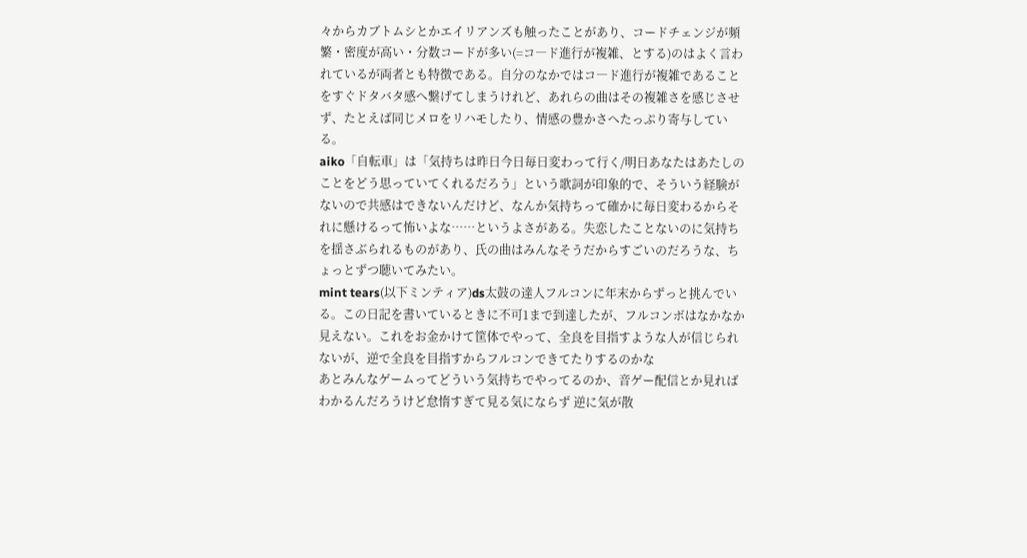々からカブトムシとかエイリアンズも触ったことがあり、コードチェンジが頻繁・密度が高い・分数コードが多い(=コ―ド進行が複雑、とする)のはよく言われているが両者とも特徴である。自分のなかではコ―ド進行が複雑であることをすぐドタバタ感へ繋げてしまうけれど、あれらの曲はその複雑さを感じさせず、たとえば同じメロをリハモしたり、情感の豊かさへたっぷり寄与している。
aiko「自転車」は「気持ちは昨日今日毎日変わって行く/明日あなたはあたしのことをどう思っていてくれるだろう」という歌詞が印象的で、そういう経験がないので共感はできないんだけど、なんか気持ちって確かに毎日変わるからそれに懸けるって怖いよな……というよさがある。失恋したことないのに気持ちを揺さぶられるものがあり、氏の曲はみんなそうだからすごいのだろうな、ちょっとずつ聴いてみたい。
mint tears(以下ミンティア)ds太鼓の達人フルコンに年末からずっと挑んでいる。この日記を書いているときに不可1まで到達したが、フルコンボはなかなか見えない。これをお金かけて筐体でやって、全良を目指すような人が信じられないが、逆で全良を目指すからフルコンできてたりするのかな
あとみんなゲームってどういう気持ちでやってるのか、音ゲー配信とか見ればわかるんだろうけど怠惰すぎて見る気にならず 逆に気が散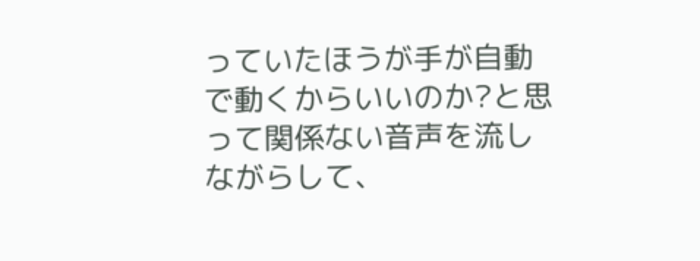っていたほうが手が自動で動くからいいのか?と思って関係ない音声を流しながらして、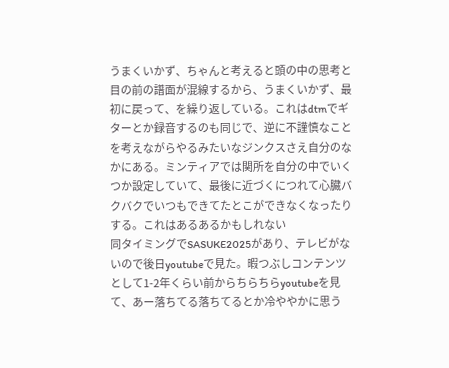うまくいかず、ちゃんと考えると頭の中の思考と目の前の譜面が混線するから、うまくいかず、最初に戻って、を繰り返している。これはdtmでギターとか録音するのも同じで、逆に不謹慎なことを考えながらやるみたいなジンクスさえ自分のなかにある。ミンティアでは関所を自分の中でいくつか設定していて、最後に近づくにつれて心臓バクバクでいつもできてたとこができなくなったりする。これはあるあるかもしれない
同タイミングでSASUKE2025があり、テレビがないので後日youtubeで見た。暇つぶしコンテンツとして1-2年くらい前からちらちらyoutubeを見て、あー落ちてる落ちてるとか冷ややかに思う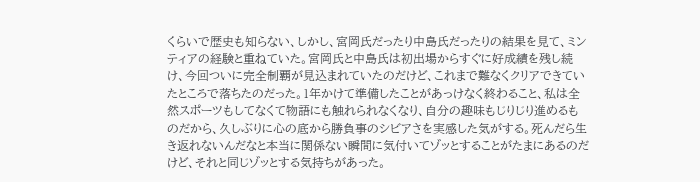くらいで歴史も知らない、しかし、宮岡氏だったり中島氏だったりの結果を見て、ミンティアの経験と重ねていた。宮岡氏と中島氏は初出場からすぐに好成績を残し続け、今回ついに完全制覇が見込まれていたのだけど、これまで難なくクリアできていたところで落ちたのだった。1年かけて準備したことがあっけなく終わること、私は全然スポーツもしてなくて物語にも触れられなくなり、自分の趣味もじりじり進めるものだから、久しぶりに心の底から勝負事のシビアさを実感した気がする。死んだら生き返れないんだなと本当に関係ない瞬間に気付いてゾッとすることがたまにあるのだけど、それと同じゾッとする気持ちがあった。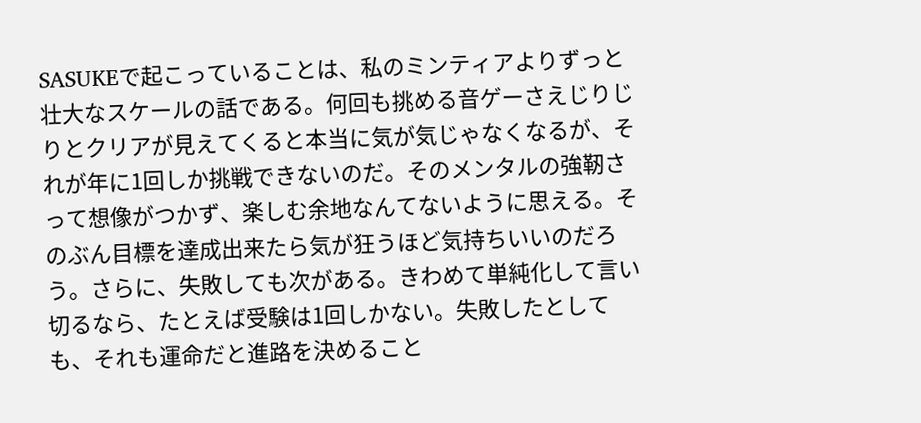SASUKEで起こっていることは、私のミンティアよりずっと壮大なスケールの話である。何回も挑める音ゲーさえじりじりとクリアが見えてくると本当に気が気じゃなくなるが、それが年に1回しか挑戦できないのだ。そのメンタルの強靭さって想像がつかず、楽しむ余地なんてないように思える。そのぶん目標を達成出来たら気が狂うほど気持ちいいのだろう。さらに、失敗しても次がある。きわめて単純化して言い切るなら、たとえば受験は1回しかない。失敗したとしても、それも運命だと進路を決めること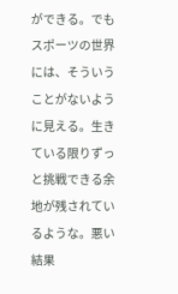ができる。でもスポーツの世界には、そういうことがないように見える。生きている限りずっと挑戦できる余地が残されているような。悪い結果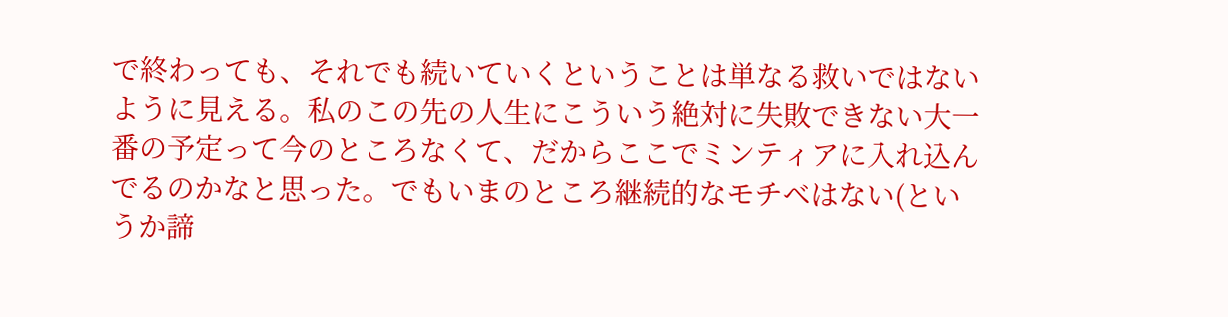で終わっても、それでも続いていくということは単なる救いではないように見える。私のこの先の人生にこういう絶対に失敗できない大一番の予定って今のところなくて、だからここでミンティアに入れ込んでるのかなと思った。でもいまのところ継続的なモチベはない(というか諦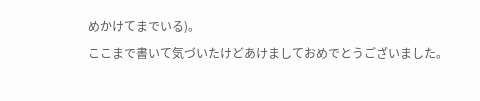めかけてまでいる)。
ここまで書いて気づいたけどあけましておめでとうございました。